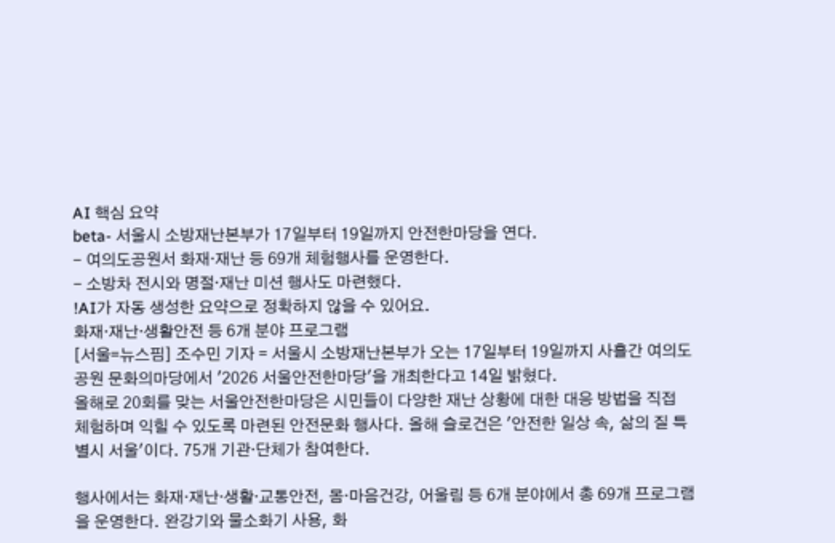AI 핵심 요약
beta- 서울시 소방재난본부가 17일부터 19일까지 안전한마당을 연다.
- 여의도공원서 화재·재난 등 69개 체험행사를 운영한다.
- 소방차 전시와 명절·재난 미션 행사도 마련했다.
!AI가 자동 생성한 요약으로 정확하지 않을 수 있어요.
화재·재난·생활안전 등 6개 분야 프로그램
[서울=뉴스핌] 조수민 기자 = 서울시 소방재난본부가 오는 17일부터 19일까지 사흘간 여의도공원 문화의마당에서 '2026 서울안전한마당'을 개최한다고 14일 밝혔다.
올해로 20회를 맞는 서울안전한마당은 시민들이 다양한 재난 상황에 대한 대응 방법을 직접 체험하며 익힐 수 있도록 마련된 안전문화 행사다. 올해 슬로건은 '안전한 일상 속, 삶의 질 특별시 서울'이다. 75개 기관·단체가 참여한다.

행사에서는 화재·재난·생활·교통안전, 몸·마음건강, 어울림 등 6개 분야에서 총 69개 프로그램을 운영한다. 완강기와 물소화기 사용, 화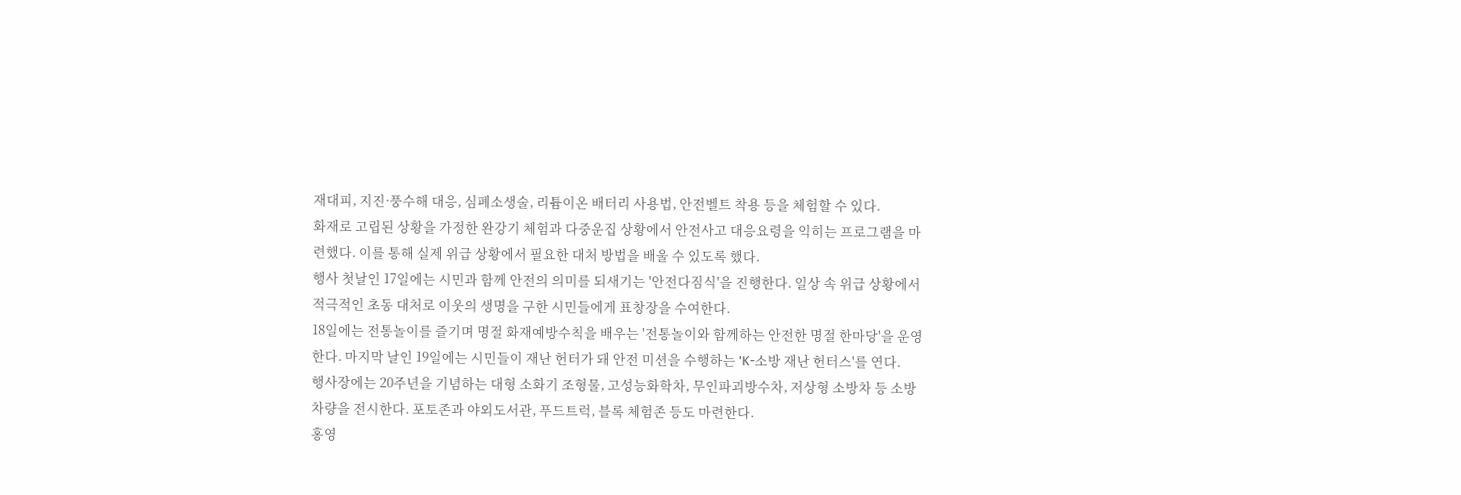재대피, 지진·풍수해 대응, 심폐소생술, 리튬이온 배터리 사용법, 안전벨트 착용 등을 체험할 수 있다.
화재로 고립된 상황을 가정한 완강기 체험과 다중운집 상황에서 안전사고 대응요령을 익히는 프로그램을 마련했다. 이를 통해 실제 위급 상황에서 필요한 대처 방법을 배울 수 있도록 했다.
행사 첫날인 17일에는 시민과 함께 안전의 의미를 되새기는 '안전다짐식'을 진행한다. 일상 속 위급 상황에서 적극적인 초동 대처로 이웃의 생명을 구한 시민들에게 표창장을 수여한다.
18일에는 전통놀이를 즐기며 명절 화재예방수칙을 배우는 '전통놀이와 함께하는 안전한 명절 한마당'을 운영한다. 마지막 날인 19일에는 시민들이 재난 헌터가 돼 안전 미션을 수행하는 'K-소방 재난 헌터스'를 연다.
행사장에는 20주년을 기념하는 대형 소화기 조형물, 고성능화학차, 무인파괴방수차, 저상형 소방차 등 소방차량을 전시한다. 포토존과 야외도서관, 푸드트럭, 블록 체험존 등도 마련한다.
홍영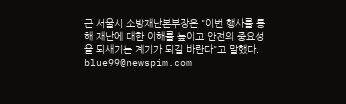근 서울시 소방재난본부장은 "이번 행사를 통해 재난에 대한 이해를 높이고 안전의 중요성을 되새기는 계기가 되길 바란다"고 말했다.
blue99@newspim.com